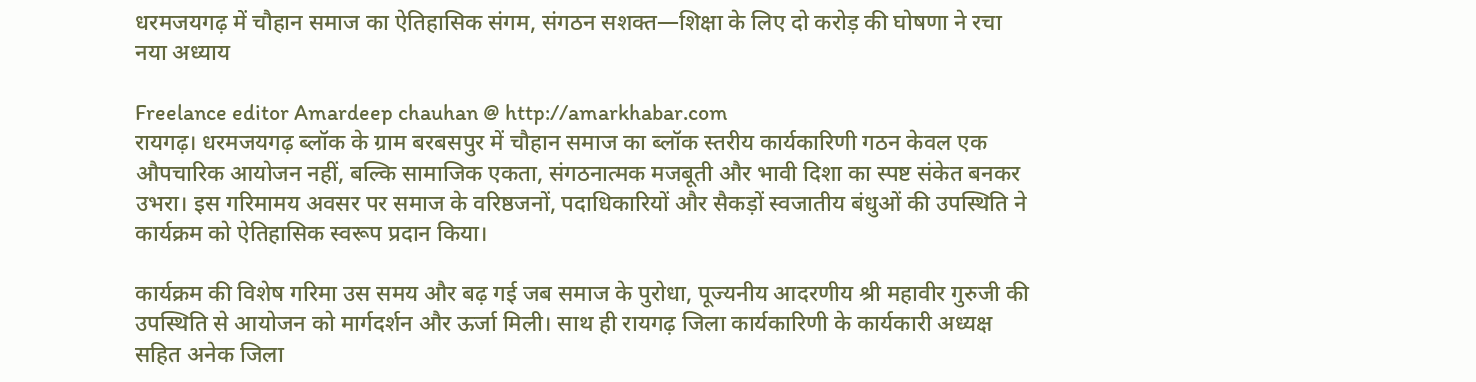धरमजयगढ़ में चौहान समाज का ऐतिहासिक संगम, संगठन सशक्त—शिक्षा के लिए दो करोड़ की घोषणा ने रचा नया अध्याय

Freelance editor Amardeep chauhan @ http://amarkhabar.com
रायगढ़। धरमजयगढ़ ब्लॉक के ग्राम बरबसपुर में चौहान समाज का ब्लॉक स्तरीय कार्यकारिणी गठन केवल एक औपचारिक आयोजन नहीं, बल्कि सामाजिक एकता, संगठनात्मक मजबूती और भावी दिशा का स्पष्ट संकेत बनकर उभरा। इस गरिमामय अवसर पर समाज के वरिष्ठजनों, पदाधिकारियों और सैकड़ों स्वजातीय बंधुओं की उपस्थिति ने कार्यक्रम को ऐतिहासिक स्वरूप प्रदान किया।

कार्यक्रम की विशेष गरिमा उस समय और बढ़ गई जब समाज के पुरोधा, पूज्यनीय आदरणीय श्री महावीर गुरुजी की उपस्थिति से आयोजन को मार्गदर्शन और ऊर्जा मिली। साथ ही रायगढ़ जिला कार्यकारिणी के कार्यकारी अध्यक्ष सहित अनेक जिला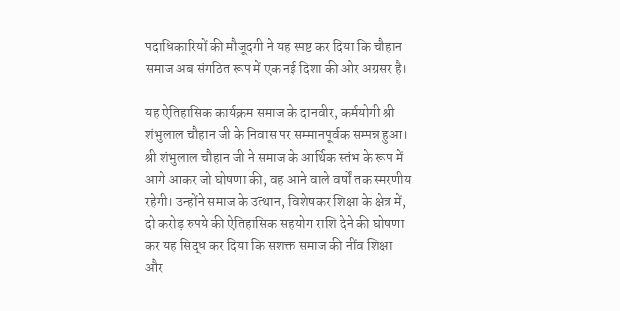पदाधिकारियों की मौजूदगी ने यह स्पष्ट कर दिया कि चौहान समाज अब संगठित रूप में एक नई दिशा की ओर अग्रसर है।

यह ऐतिहासिक कार्यक्रम समाज के दानवीर, कर्मयोगी श्री शंभुलाल चौहान जी के निवास पर सम्मानपूर्वक सम्पन्न हुआ। श्री शंभुलाल चौहान जी ने समाज के आर्थिक स्तंभ के रूप में आगे आकर जो घोषणा की, वह आने वाले वर्षों तक स्मरणीय रहेगी। उन्होंने समाज के उत्थान, विशेषकर शिक्षा के क्षेत्र में, दो करोड़ रुपये की ऐतिहासिक सहयोग राशि देने की घोषणा कर यह सिद्ध कर दिया कि सशक्त समाज की नींव शिक्षा और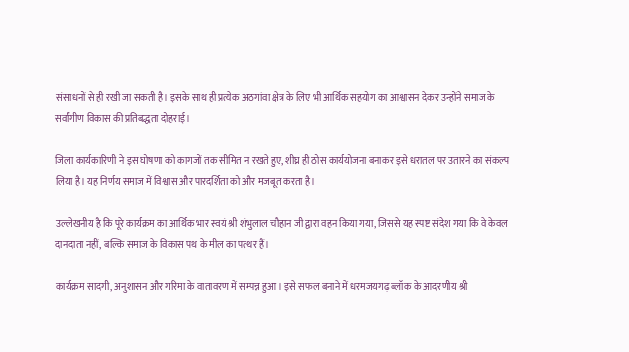संसाधनों से ही रखी जा सकती है। इसके साथ ही प्रत्येक अठगांवा क्षेत्र के लिए भी आर्थिक सहयोग का आश्वासन देकर उन्होंने समाज के सर्वांगीण विकास की प्रतिबद्धता दोहराई।

जिला कार्यकारिणी ने इस घोषणा को कागजों तक सीमित न रखते हुए, शीघ्र ही ठोस कार्ययोजना बनाकर इसे धरातल पर उतारने का संकल्प लिया है। यह निर्णय समाज में विश्वास और पारदर्शिता को और मजबूत करता है।

उल्लेखनीय है कि पूरे कार्यक्रम का आर्थिक भार स्वयं श्री शंभुलाल चौहान जी द्वारा वहन किया गया, जिससे यह स्पष्ट संदेश गया कि वे केवल दानदाता नहीं, बल्कि समाज के विकास पथ के मील का पत्थर हैं।

कार्यक्रम सादगी, अनुशासन और गरिमा के वातावरण में सम्पन्न हुआ। इसे सफल बनाने में धरमजयगढ़ ब्लॉक के आदरणीय श्री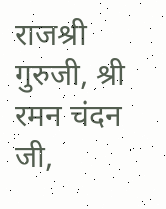राजश्री गुरुजी, श्री रमन चंदन जी,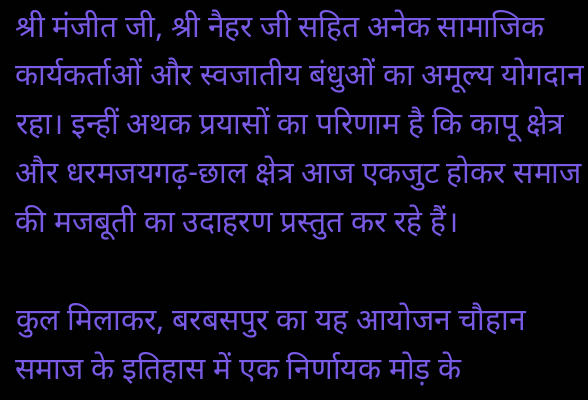श्री मंजीत जी, श्री नैहर जी सहित अनेक सामाजिक कार्यकर्ताओं और स्वजातीय बंधुओं का अमूल्य योगदान रहा। इन्हीं अथक प्रयासों का परिणाम है कि कापू क्षेत्र और धरमजयगढ़-छाल क्षेत्र आज एकजुट होकर समाज की मजबूती का उदाहरण प्रस्तुत कर रहे हैं।

कुल मिलाकर, बरबसपुर का यह आयोजन चौहान समाज के इतिहास में एक निर्णायक मोड़ के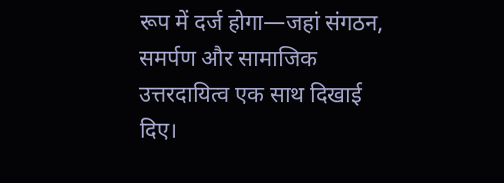रूप में दर्ज होगा—जहां संगठन, समर्पण और सामाजिक उत्तरदायित्व एक साथ दिखाई दिए।